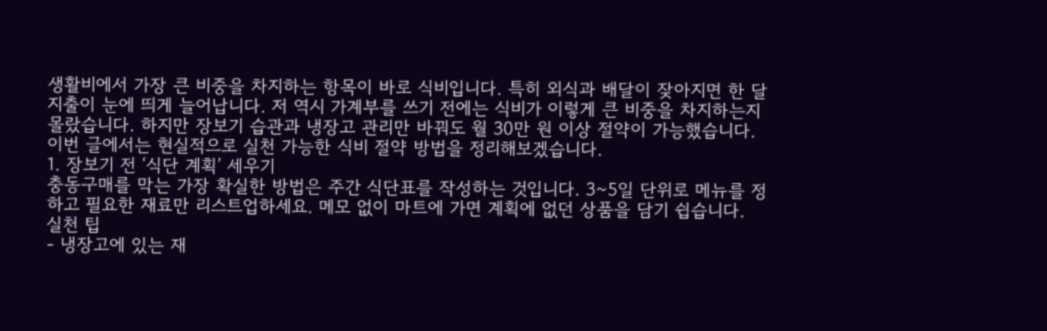생활비에서 가장 큰 비중을 차지하는 항목이 바로 식비입니다. 특히 외식과 배달이 잦아지면 한 달 지출이 눈에 띄게 늘어납니다. 저 역시 가계부를 쓰기 전에는 식비가 이렇게 큰 비중을 차지하는지 몰랐습니다. 하지만 장보기 습관과 냉장고 관리만 바꿔도 월 30만 원 이상 절약이 가능했습니다. 이번 글에서는 현실적으로 실천 가능한 식비 절약 방법을 정리해보겠습니다.
1. 장보기 전 ‘식단 계획’ 세우기
충동구매를 막는 가장 확실한 방법은 주간 식단표를 작성하는 것입니다. 3~5일 단위로 메뉴를 정하고 필요한 재료만 리스트업하세요. 메모 없이 마트에 가면 계획에 없던 상품을 담기 쉽습니다.
실천 팁
- 냉장고에 있는 재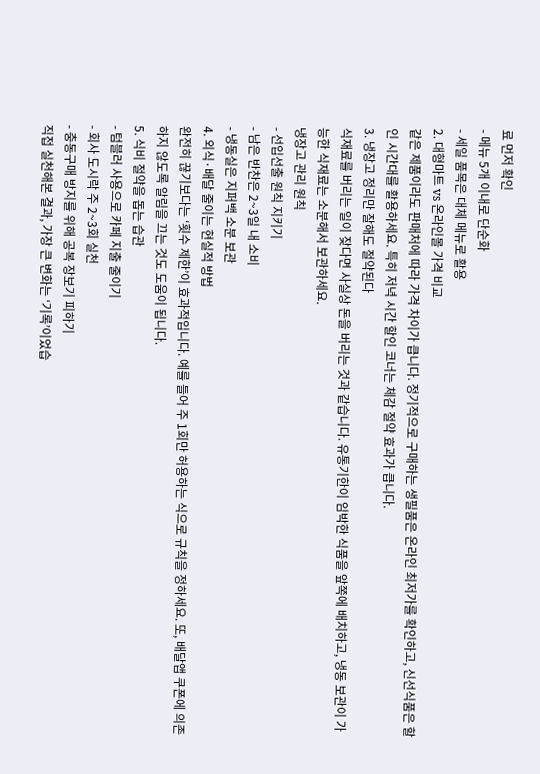료 먼저 확인
- 메뉴 5개 이내로 단순화
- 세일 품목은 대체 메뉴로 활용
2. 대형마트 vs 온라인몰 가격 비교
같은 제품이라도 판매처에 따라 가격 차이가 큽니다. 정기적으로 구매하는 생필품은 온라인 최저가를 확인하고, 신선식품은 할인 시간대를 활용하세요. 특히 저녁 시간 할인 코너는 체감 절약 효과가 큽니다.
3. 냉장고 정리만 잘해도 절약된다
식재료를 버리는 일이 잦다면 사실상 돈을 버리는 것과 같습니다. 유통기한이 임박한 식품을 앞쪽에 배치하고, 냉동 보관이 가능한 식재료는 소분해서 보관하세요.
냉장고 관리 원칙
- 선입선출 원칙 지키기
- 남은 반찬은 2~3일 내 소비
- 냉동실은 지퍼백 소분 보관
4. 외식·배달 줄이는 현실적 방법
완전히 끊기보다는 ‘횟수 제한’이 효과적입니다. 예를 들어 주 1회만 허용하는 식으로 규칙을 정하세요. 또, 배달앱 쿠폰에 의존하지 않도록 알림을 끄는 것도 도움이 됩니다.
5. 식비 절약을 돕는 습관
- 텀블러 사용으로 카페 지출 줄이기
- 회사 도시락 주 2~3회 실천
- 충동구매 방지를 위해 공복 장보기 피하기
직접 실천해본 결과, 가장 큰 변화는 ‘기록’이었습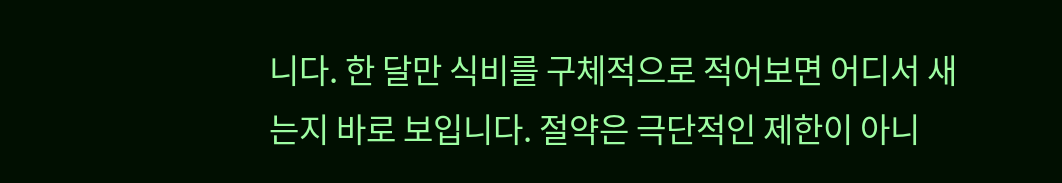니다. 한 달만 식비를 구체적으로 적어보면 어디서 새는지 바로 보입니다. 절약은 극단적인 제한이 아니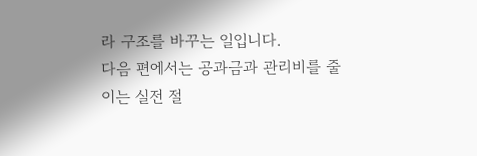라 구조를 바꾸는 일입니다.
다음 편에서는 공과금과 관리비를 줄이는 실전 절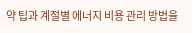약 팁과 계절별 에너지 비용 관리 방법을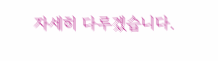자세히 다루겠습니다.